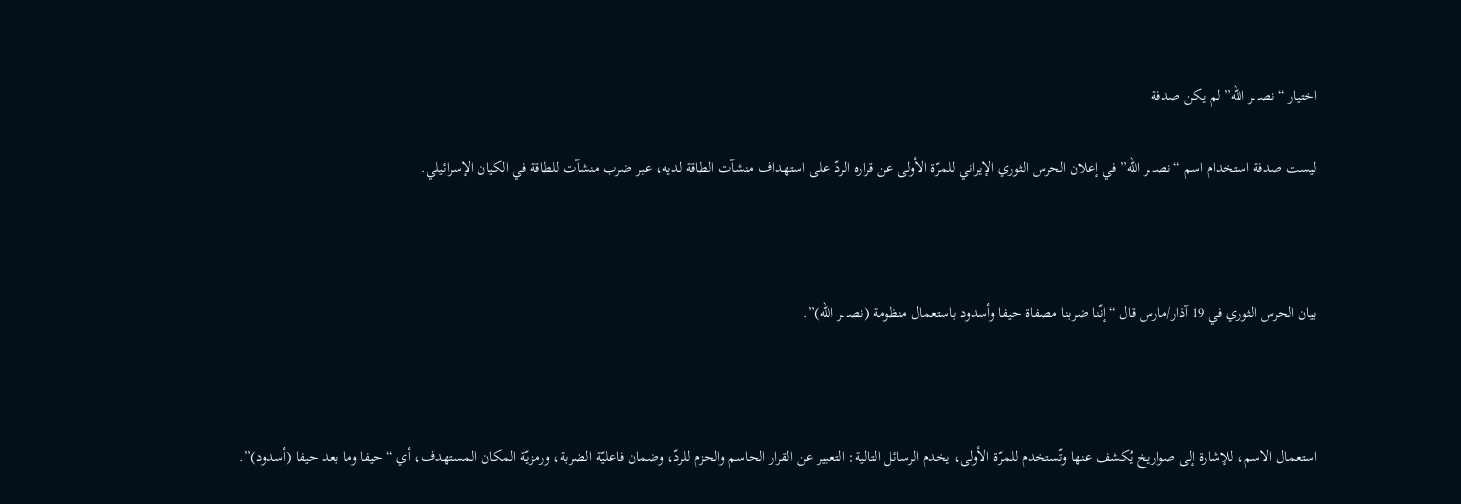اختيار “نصـ ـر الله” لم يكن صدفة

ليست صدفة استخدام اسم “نصـ ـر الله” في إعلان الحرس الثوري الإيراني للمرّة الأولى عن قراره الردّ على استهداف منشآت الطاقة لديه، عبر ضرب منشآت للطاقة في الكيان الإسرائيلي.



بيان الحرس الثوري في 19 آذار/مارس قال “إنّنا ضربنا مصفاة حيفا وأسدود باستعمال منظومة (نصـ ـر الله)”.



استعمال الاسم، للإشارة إلى صواريخ يُكشف عنها وتّستخدم للمرّة الأولى، يخدم الرسائل التالية: التعبير عن القرار الحاسم والحزم للردّ، وضمان فاعليّة الضربة، ورمزيّة المكان المستهدف، أي “حيفا وما بعد حيفا (أسدود)”.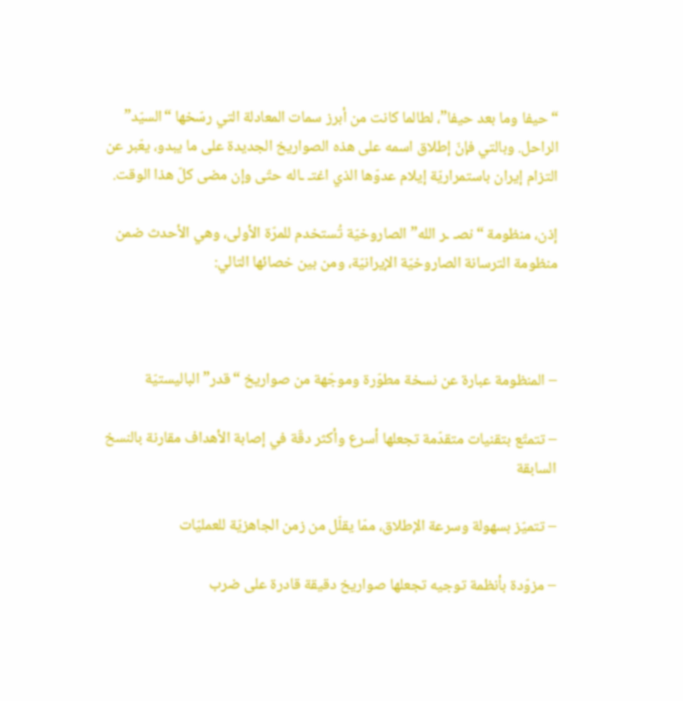“حيفا وما بعد حيفا”، لطالما كانت من أبرز سمات المعادلة التي رسّخها “السيّد” الراحل. وبالتي فإنّ إطلاق اسمه على هذه الصواريخ الجديدة على ما يبدو، يعّبر عن التزام إيران باستمراريّة إيلام عدوّها الذي اغتـ ـاله حتّى وإن مضى كلّ هذا الوقت.

إذن، منظومة “نصـ ـر الله” الصاروخيّة تُستخدم للمرّة الأولى، وهي الأحدث ضمن منظومة الترسانة الصاروخيّة الإيرانيّة، ومن بين خصائها التالي:



– المنظومة عبارة عن نسخة مطوّرة وموجّهة من صواريخ “قدر” الباليستيّة

– تتمتّع بتقنيات متقدّمة تجعلها أسرع وأكثر دقّة في إصابة الأهداف مقارنة بالنسخ السابقة

– تتميّز بسهولة وسرعة الإطلاق، ممّا يقلّل من زمن الجاهزيّة للعمليّات

– مزوّدة بأنظمة توجيه تجعلها صواريخ دقيقة قادرة على ضرب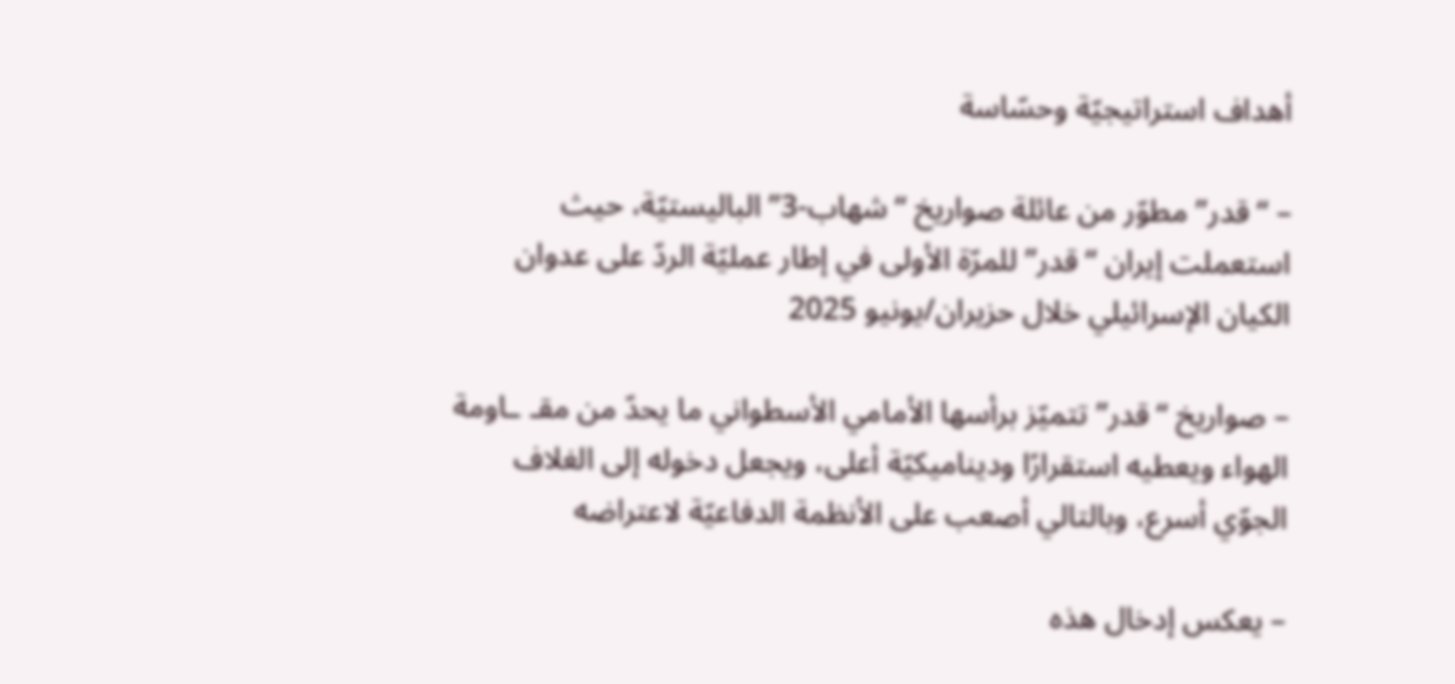أهداف استراتيجيّة وحسّاسة

– “قدر” مطوّر من عائلة صواريخ “شهاب-3” الباليستيّة، حيث استعملت إيران “قدر” للمرّة الأولى في إطار عمليّة الردّ على عدوان الكيان الإسرائيلي خلال حزيران/يونيو 2025

– صواريخ “قدر” تتميّز برأسها الأمامي الأسطواني ما يحدّ من مقـ ـاومة الهواء ويعطيه استقرارًا وديناميكيّة أعلى، ويجعل دخوله إلى الغلاف الجوّي أسرع، وبالتالي أصعب على الأنظمة الدفاعيّة لاعتراضه

– يعكس إدخال هذه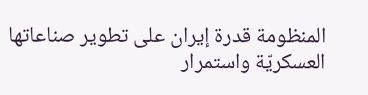المنظومة قدرة إيران على تطوير صناعاتها العسكريّة واستمرار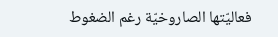فعاليّتها الصاروخيّة رغم الضغوط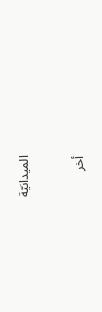الميدانيّة

أخر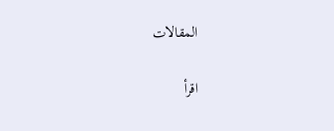المقالات

اقرأ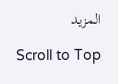المزيد

Scroll to Top